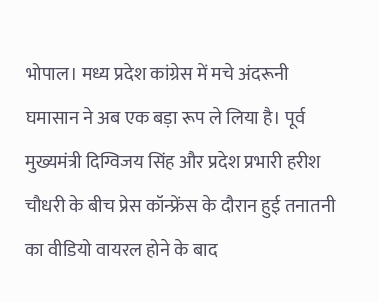भोपाल। मध्य प्रदेश कांग्रेस में मचे अंदरूनी घमासान ने अब एक बड़ा रूप ले लिया है। पूर्व मुख्यमंत्री दिग्विजय सिंह और प्रदेश प्रभारी हरीश चौधरी के बीच प्रेस कॉन्फ्रेंस के दौरान हुई तनातनी का वीडियो वायरल होने के बाद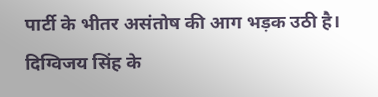पार्टी के भीतर असंतोष की आग भड़क उठी है। दिग्विजय सिंह के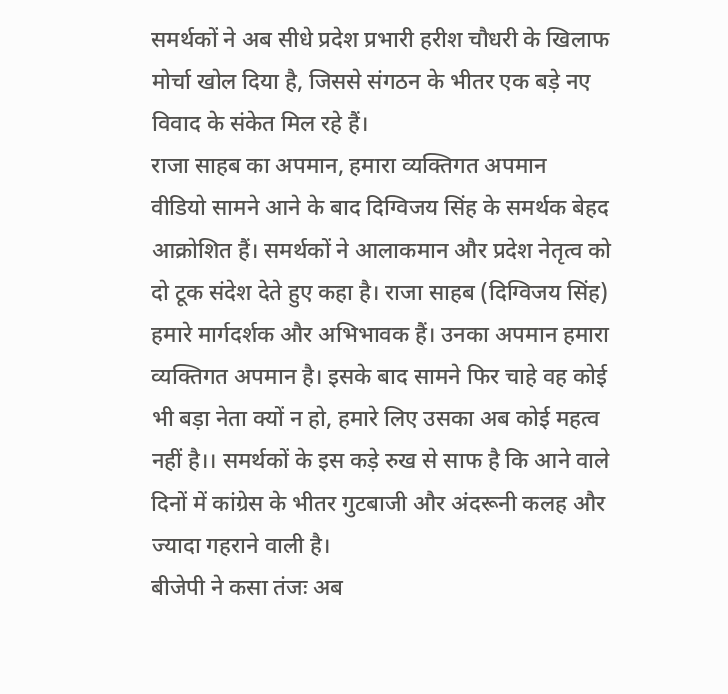समर्थकों ने अब सीधे प्रदेश प्रभारी हरीश चौधरी के खिलाफ मोर्चा खोल दिया है, जिससे संगठन के भीतर एक बड़े नए विवाद के संकेत मिल रहे हैं।
राजा साहब का अपमान, हमारा व्यक्तिगत अपमान
वीडियो सामने आने के बाद दिग्विजय सिंह के समर्थक बेहद आक्रोशित हैं। समर्थकों ने आलाकमान और प्रदेश नेतृत्व को दो टूक संदेश देते हुए कहा है। राजा साहब (दिग्विजय सिंह) हमारे मार्गदर्शक और अभिभावक हैं। उनका अपमान हमारा व्यक्तिगत अपमान है। इसके बाद सामने फिर चाहे वह कोई भी बड़ा नेता क्यों न हो, हमारे लिए उसका अब कोई महत्व नहीं है।। समर्थकों के इस कड़े रुख से साफ है कि आने वाले दिनों में कांग्रेस के भीतर गुटबाजी और अंदरूनी कलह और ज्यादा गहराने वाली है।
बीजेपी ने कसा तंजः अब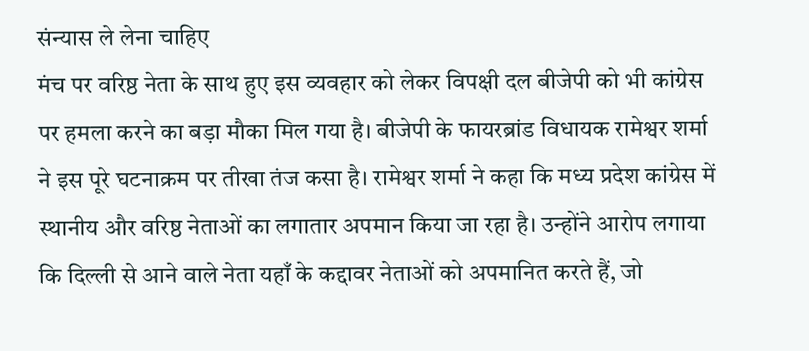संन्यास ले लेना चाहिए
मंच पर वरिष्ठ नेता के साथ हुए इस व्यवहार को लेकर विपक्षी दल बीजेपी को भी कांग्रेस पर हमला करने का बड़ा मौका मिल गया है। बीजेपी के फायरब्रांड विधायक रामेश्वर शर्मा ने इस पूरे घटनाक्रम पर तीखा तंज कसा है। रामेश्वर शर्मा ने कहा कि मध्य प्रदेश कांग्रेस में स्थानीय और वरिष्ठ नेताओं का लगातार अपमान किया जा रहा है। उन्होंने आरोप लगाया कि दिल्ली से आने वाले नेता यहाँ के कद्दावर नेताओं को अपमानित करते हैं, जो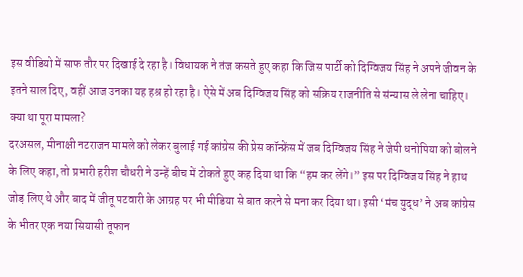इस वीडियो में साफ तौर पर दिखाई दे रहा है। विधायक ने तंज कसते हुए कहा कि जिस पार्टी को दिग्विजय सिंह ने अपने जीवन के इतने साल दिए, वहीं आज उनका यह हश्र हो रहा है। ऐसे में अब दिग्विजय सिंह को सक्रिय राजनीति से संन्यास ले लेना चाहिए।
क्या था पूरा मामला?
दरअसल, मीनाक्षी नटराजन मामले को लेकर बुलाई गई कांग्रेस की प्रेस कॉन्फ्रेंस में जब दिग्विजय सिंह ने जेपी धनोपिया को बोलने के लिए कहा, तो प्रभारी हरीश चौधरी ने उन्हें बीच में टोकते हुए कह दिया था कि “हम कर लेंगे।” इस पर दिग्विजय सिंह ने हाथ जोड़ लिए थे और बाद में जीतू पटवारी के आग्रह पर भी मीडिया से बात करने से मना कर दिया था। इसी ‘मंच युद्ध’ ने अब कांग्रेस के भीतर एक नया सियासी तूफान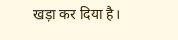खड़ा कर दिया है।